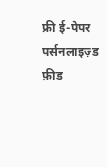फ्री ई-पेपर
पर्सनलाइज़्ड फ़ीड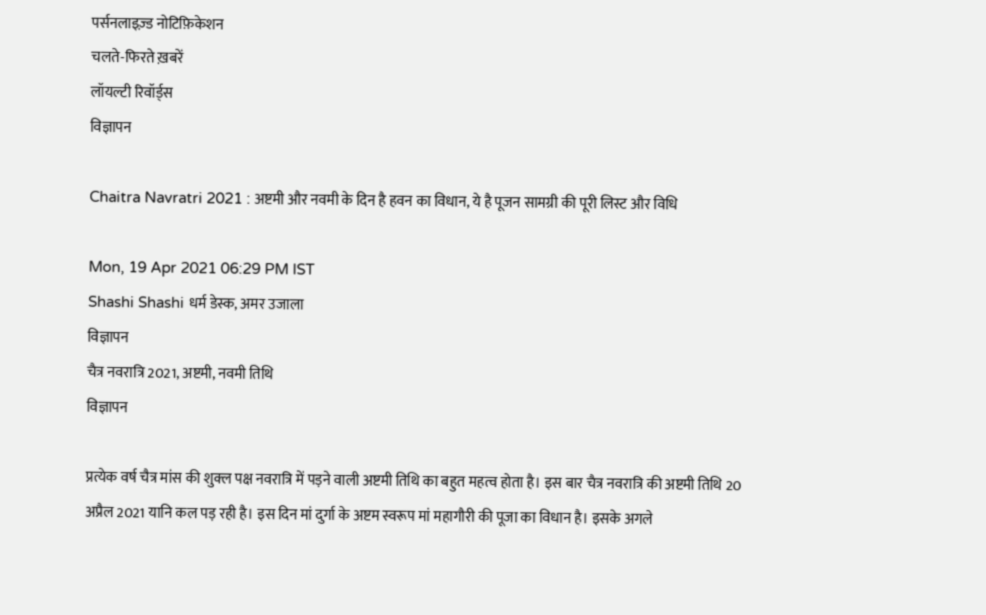पर्सनलाइज़्ड नोटिफ़िकेशन
चलते-फिरते ख़बरें
लॉयल्टी रिवॉर्ड्स
विज्ञापन

Chaitra Navratri 2021 : अष्टमी और नवमी के दिन है हवन का विधान, ये है पूजन सामग्री की पूरी लिस्ट और विधि

Mon, 19 Apr 2021 06:29 PM IST
Shashi Shashi धर्म डेस्क, अमर उजाला
विज्ञापन
चैत्र नवरात्रि 2021, अष्टमी, नवमी तिथि
विज्ञापन

प्रत्येक वर्ष चैत्र मांस की शुक्ल पक्ष नवरात्रि में पड़ने वाली अष्टमी तिथि का बहुत महत्व होता है। इस बार चैत्र नवरात्रि की अष्टमी तिथि 20 अप्रैल 2021 यानि कल पड़ रही है। इस दिन मां दुर्गा के अष्टम स्वरूप मां महागौरी की पूजा का विधान है। इसके अगले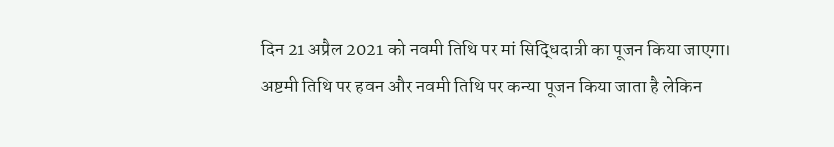दिन 21 अप्रैल 2021 को नवमी तिथि पर मां सिद्धिदात्री का पूजन किया जाएगा। अष्टमी तिथि पर हवन और नवमी तिथि पर कन्या पूजन किया जाता है लेकिन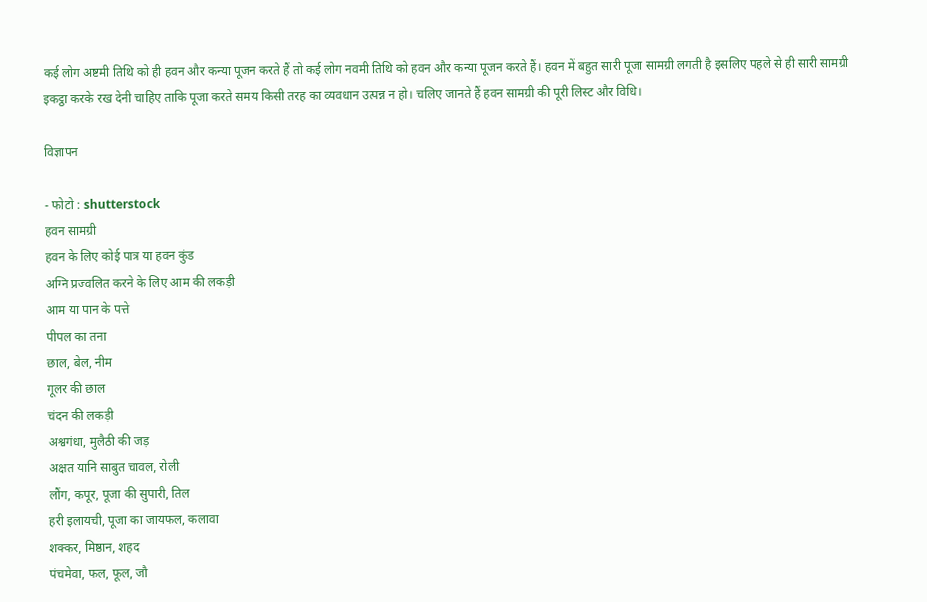कई लोग अष्टमी तिथि को ही हवन और कन्या पूजन करते हैं तो कई लोग नवमी तिथि को हवन और कन्या पूजन करते हैं। हवन में बहुत सारी पूजा सामग्री लगती है इसलिए पहले से ही सारी सामग्री इकट्ठा करके रख देनी चाहिए ताकि पूजा करते समय किसी तरह का व्यवधान उत्पन्न न हो। चलिए जानते हैं हवन सामग्री की पूरी लिस्ट और विधि।

विज्ञापन

- फोटो : shutterstock
हवन सामग्री
हवन के लिए कोई पात्र या हवन कुंड
अग्नि प्रज्वलित करने के लिए आम की लकड़ी
आम या पान के पत्ते
पीपल का तना
छाल, बेल, नीम
गूलर की छाल
चंदन की लकड़ी
अश्वगंधा, मुलैठी की जड़
अक्षत यानि साबुत चावल, रोली
लौंग, कपूर, पूजा की सुपारी, तिल
हरी इलायची, पूजा का जायफल, कलावा
शक्कर, मिष्ठान, शहद
पंचमेवा, फल, फूल, जौ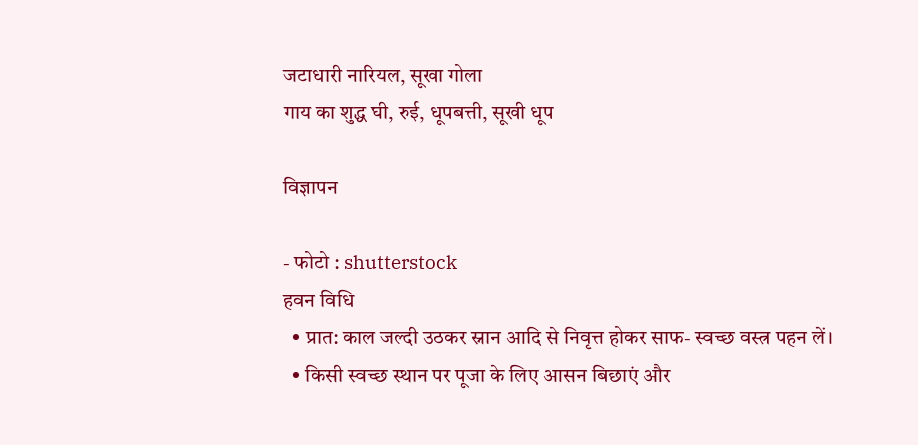जटाधारी नारियल, सूखा गोला
गाय का शुद्ध घी, रुई, धूपबत्ती, सूखी धूप

विज्ञापन

- फोटो : shutterstock
हवन विधि
  • प्रात: काल जल्दी उठकर स्नान आदि से निवृत्त होकर साफ- स्वच्छ वस्त्र पहन लें।
  • किसी स्वच्छ स्थान पर पूजा के लिए आसन बिछाएं और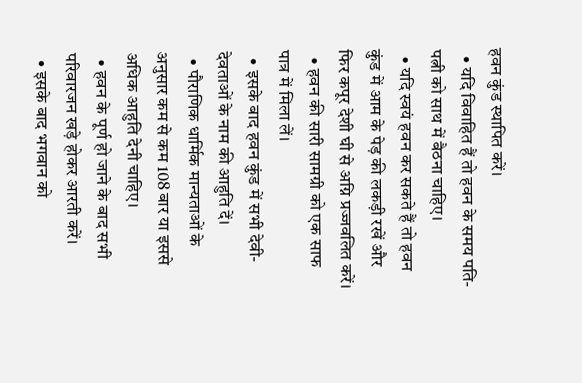हवन कुंड स्थापित करें।
  • यदि विवाहित हैं तो हवन के समय पति- पत्नी को साथ में बैठना चाहिए।
  • यदि स्वयं हवन कर सकते हैं तो हवन कुंड में आम के पेड़ की लकड़ी रखें और फिर कपूर देशी घी से अग्नि प्रज्जवलित करें।
  • हवन की सारी सामग्री को एक साफ पात्र में मिला लें।
  • इसके बाद हवन कुंड में सभी देवी- देवताओं के नाम की आहुति दें।
  • पौराणिक धार्मिक मान्यताओं के अनुसार कम से कम 108 बार या इससे अधिक आहुति देनी चाहिए।
  • हवन के पूर्ण हो जाने के बाद सभी परिवारजन खड़े होकर आरती करें।
  • इसके बाद भगवान को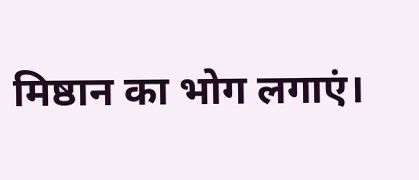मिष्ठान का भोग लगाएं।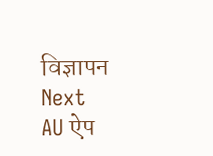विज्ञापन
Next
AU ऐप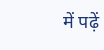में पढ़ें